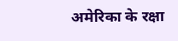अमेरिका के रक्षा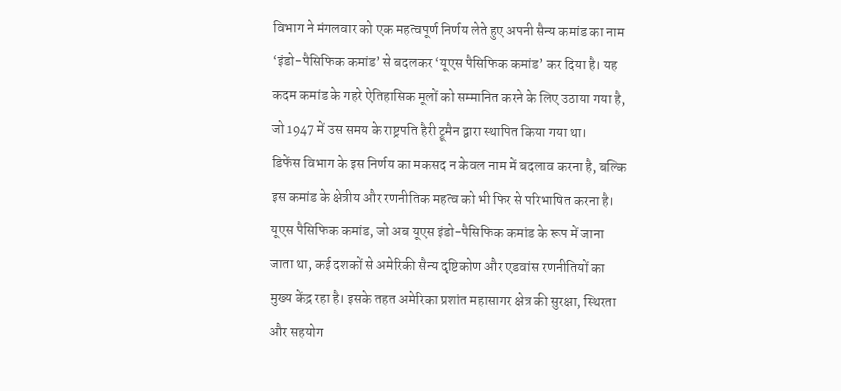विभाग ने मंगलवार को एक महत्वपूर्ण निर्णय लेते हुए अपनी सैन्य कमांड का नाम ‘इंडो-पैसिफिक कमांड’ से बदलकर ‘यूएस पैसिफिक कमांड’ कर दिया है। यह कदम कमांड के गहरे ऐतिहासिक मूलों को सम्मानित करने के लिए उठाया गया है, जो 1947 में उस समय के राष्ट्रपति हैरी ट्रूमैन द्वारा स्थापित किया गया था।
डिफेंस विभाग के इस निर्णय का मकसद न केवल नाम में बदलाव करना है, बल्कि इस कमांड के क्षेत्रीय और रणनीतिक महत्व को भी फिर से परिभाषित करना है। यूएस पैसिफिक कमांड, जो अब यूएस इंडो-पैसिफिक कमांड के रूप में जाना जाता था, कई दशकों से अमेरिकी सैन्य दृष्टिकोण और एडवांस रणनीतियों का मुख्य केंद्र रहा है। इसके तहत अमेरिका प्रशांत महासागर क्षेत्र की सुरक्षा, स्थिरता और सहयोग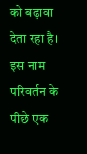को बढ़ावा देता रहा है।
इस नाम परिवर्तन के पीछे एक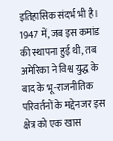इतिहासिक संदर्भ भी है। 1947 में, जब इस कमांड की स्थापना हुई थी, तब अमेरिका ने विश्व युद्ध के बाद के भू-राजनीतिक परिवर्तनों के मद्देनजर इस क्षेत्र को एक खास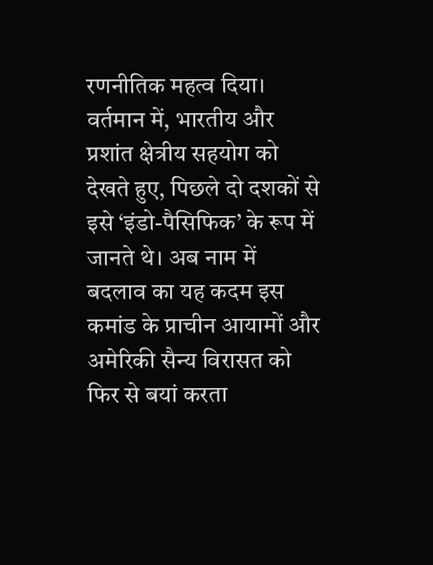रणनीतिक महत्व दिया। वर्तमान में, भारतीय और प्रशांत क्षेत्रीय सहयोग को देखते हुए, पिछले दो दशकों से इसे ‘इंडो-पैसिफिक’ के रूप में जानते थे। अब नाम में बदलाव का यह कदम इस कमांड के प्राचीन आयामों और अमेरिकी सैन्य विरासत को फिर से बयां करता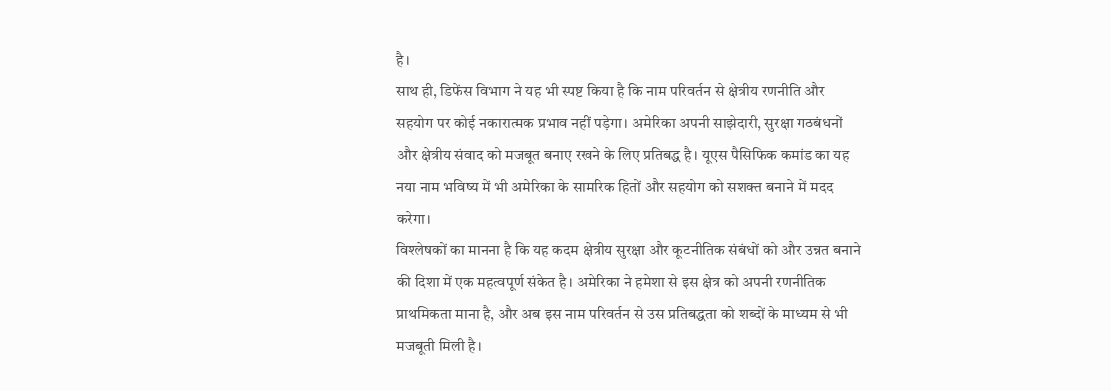है।
साथ ही, डिफेंस विभाग ने यह भी स्पष्ट किया है कि नाम परिवर्तन से क्षेत्रीय रणनीति और सहयोग पर कोई नकारात्मक प्रभाव नहीं पड़ेगा। अमेरिका अपनी साझेदारी, सुरक्षा गठबंधनों और क्षेत्रीय संवाद को मजबूत बनाए रखने के लिए प्रतिबद्ध है। यूएस पैसिफिक कमांड का यह नया नाम भविष्य में भी अमेरिका के सामरिक हितों और सहयोग को सशक्त बनाने में मदद करेगा।
विश्लेषकों का मानना है कि यह कदम क्षेत्रीय सुरक्षा और कूटनीतिक संबंधों को और उन्नत बनाने की दिशा में एक महत्वपूर्ण संकेत है। अमेरिका ने हमेशा से इस क्षेत्र को अपनी रणनीतिक प्राथमिकता माना है, और अब इस नाम परिवर्तन से उस प्रतिबद्धता को शब्दों के माध्यम से भी मजबूती मिली है।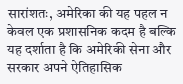सारांशतः, अमेरिका की यह पहल न केवल एक प्रशासनिक कदम है बल्कि यह दर्शाता है कि अमेरिकी सेना और सरकार अपने ऐतिहासिक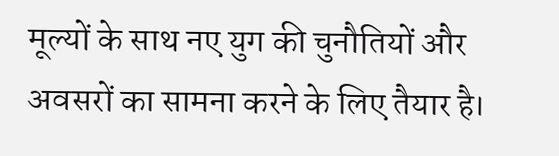मूल्यों के साथ नए युग की चुनौतियों और अवसरों का सामना करने के लिए तैयार है।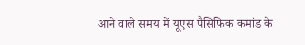आने वाले समय में यूएस पैसिफिक कमांड के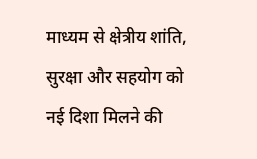माध्यम से क्षेत्रीय शांति, सुरक्षा और सहयोग को नई दिशा मिलने की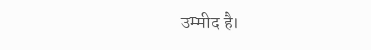उम्मीद है।